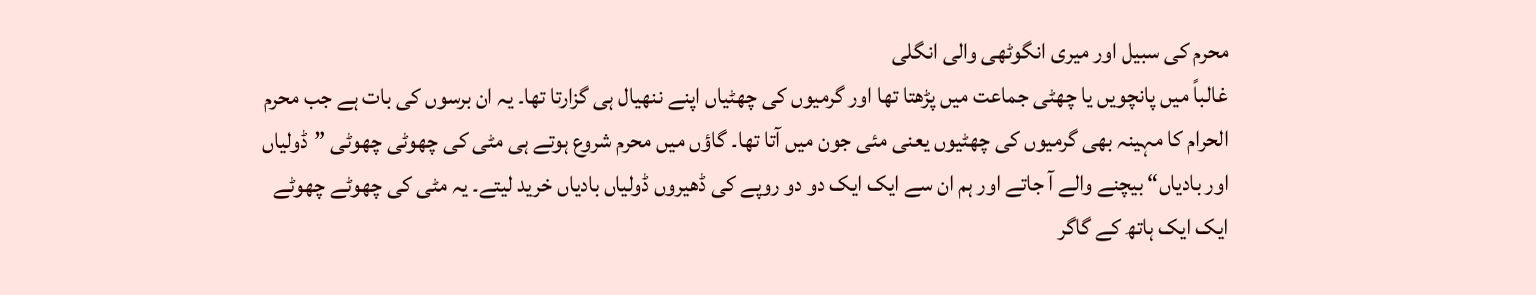محرم کی سبیل اور میری انگوٹھی والی انگلی
غالباً میں پانچویں یا چھٹی جماعت میں پڑھتا تھا اور گرمیوں کی چھٹیاں اپنے ننھیال ہی گزارتا تھا۔ یہ ان برسوں کی بات ہے جب محرم الحرام کا مہینہ بھی گرمیوں کی چھٹیوں یعنی مئی جون میں آتا تھا۔ گاؤں میں محرم شروع ہوتے ہی مٹی کی چھوٹی چھوٹی ”ڈولیاں اور بادیاں“ بیچنے والے آ جاتے اور ہم ان سے ایک ایک دو دو روپے کی ڈھیروں ڈولیاں بادیاں خرید لیتے۔ یہ مٹی کی چھوٹے چھوٹے ایک ایک ہاتھ کے گاگر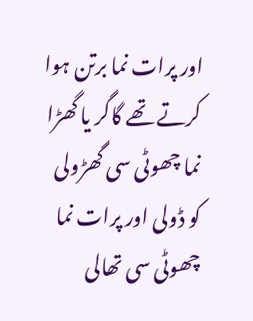اور پرات نما برتن ہوا کرتے تھے گاگر یا گھڑا نما چھوٹی سی گھڑولی کو ڈولی اور پرات نما چھوٹی سی تھالی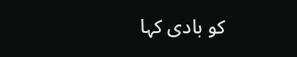کو بادی کہا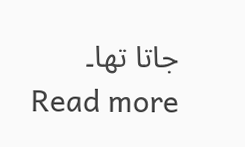جاتا تھا۔
Read more